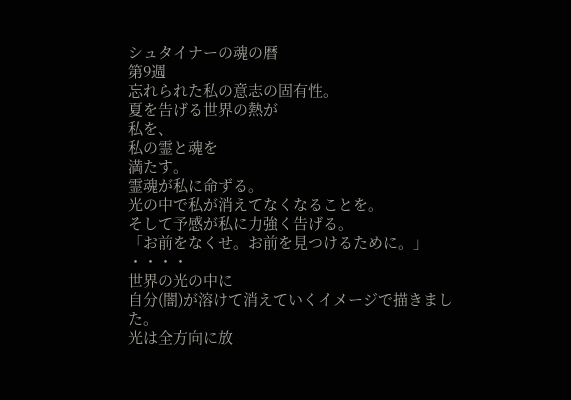シュタイナーの魂の暦
第9週
忘れられた私の意志の固有性。
夏を告げる世界の熱が
私を、
私の霊と魂を
満たす。
霊魂が私に命ずる。
光の中で私が消えてなくなることを。
そして予感が私に力強く告げる。
「お前をなくせ。お前を見つけるために。」
・・・・
世界の光の中に
自分(闇)が溶けて消えていくイメージで描きました。
光は全方向に放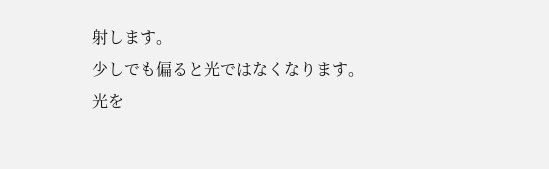射します。
少しでも偏ると光ではなくなります。
光を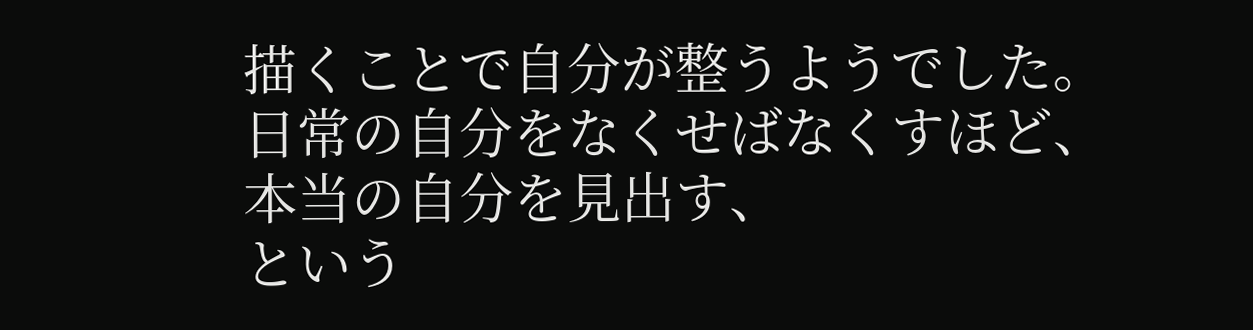描くことで自分が整うようでした。
日常の自分をなくせばなくすほど、
本当の自分を見出す、
という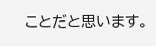ことだと思います。